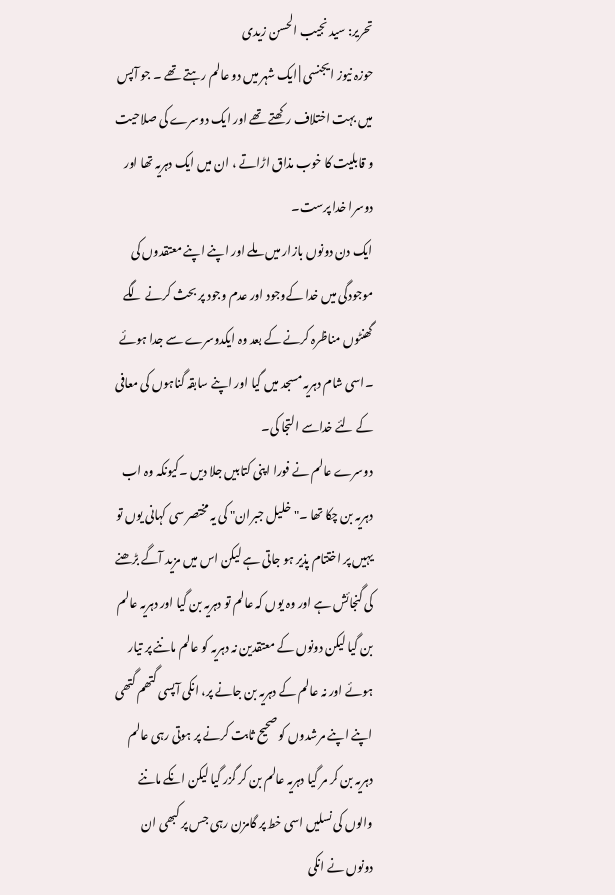تحریر: سید نجیب الحسن زیدی
حوزہ نیوز ایجنسی | ایک شہر میں دو عالم رہتے تھے ۔ جو آپس میں بہت اختلاف رکھتے تھے اور ایک دوسرے کی صلاحیت و قابلیت کا خوب مذاق اڑاتے ، ان میں ایک دہریہ تھا اور دوسرا خدا پرست۔
ایک دن دونوں بازار میں ملے اور اپنے اپنے معتقدوں کی موجودگی میں خدا کےوجود اور عدم وجود پر بحث کرنے لگے گھنٹوں مناظرہ کرنے کے بعد وہ ایکدوسرے سے جدا ہوئے ۔اسی شام دہریہ مسجد میں گیا اور اپنے سابقہ گناہوں کی معافی کے لئے خداسے التجا کی۔
دوسرے عالم نے فورا اپنی کتابیں جلا دیں ۔کیونکہ وہ اب دہریہ بن چکا تھا ۔"خلیل جبران" کی یہ مختصر سی کہانی یوں تو یہیں پر اختتام پذیر ہو جاتی ہے لیکن اس میں مزید آگے بڑھنے کی گنجائش ہے اور وہ یوں کہ عالم تو دہریہ بن گیا اور دہریہ عالم بن گیا لیکن دونوں کے معتقدین نہ دہریہ کو عالم ماننے پر تیار ہوئے اور نہ عالم کے دہریہ بن جانے پر، انکی آپسی گتھم گتھی اپنے اپنے مرشدوں کو صحیح ثابت کرنے پر ہوتی رہی عالم دہریہ بن کر مر گیا دہریہ عالم بن کر گزر گیا لیکن انکے ماننے والوں کی نسلیں اسی خط پر گامزن رہی جس پر کبھی ان دونوں نے انکی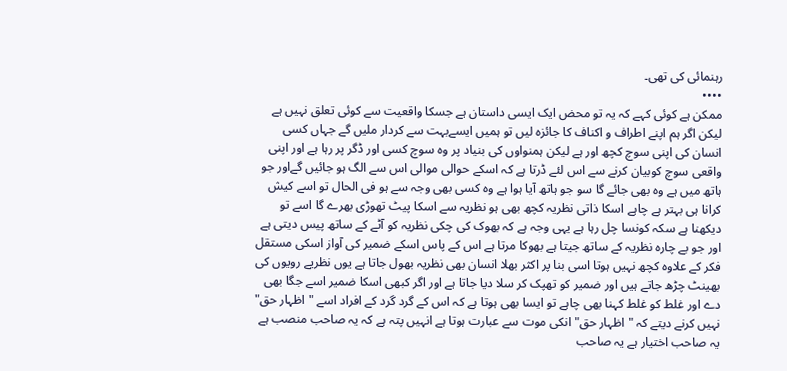رہنمائی کی تھی۔
••••
ممکن ہے کوئی کہے کہ یہ تو محض ایک ایسی داستان ہے جسکا واقعیت سے کوئی تعلق نہیں ہے لیکن اگر ہم اپنے اطراف و اکناف کا جائزہ لیں تو ہمیں ایسےبہت سے کردار ملیں گے جہاں کسی انسان کی اپنی سوچ کچھ اور ہے لیکن ہمنواوں کی بنیاد پر وہ سوچ کسی اور ڈگر پر رہا ہے اور اپنی واقعی سوچ کوبیان کرنے سے اس لئے ڈرتا ہے کہ اسکے حوالی موالی اس سے الگ ہو جائیں گےاور جو ہاتھ میں ہے وہ بھی جائے گا سو جو ہاتھ آیا ہوا ہے وہ کسی بھی وجہ سے ہو فی الحال تو اسے کیش کرانا ہی بہتر ہے چاہے اسکا ذاتی نظریہ کچھ بھی ہو نظریہ سے اسکا پیٹ تھوڑی بھرے گا اسے تو دیکھنا ہے سکہ کونسا چل رہا ہے یہی وجہ ہے کہ بھوک کی چکی نظریہ کو آٹے کے ساتھ پیس دیتی ہے اور جو بے چارہ نظریہ کے ساتھ جیتا ہے بھوکا مرتا ہے اس کے پاس اسکے ضمیر کی آواز اسکی مستقل فکر کے علاوہ کچھ نہیں ہوتا اسی بنا پر اکثر بھلا انسان بھی نظریہ بھول جاتا ہے یوں نظریے رویوں کی بھینٹ چڑھ جاتے ہیں اور ضمیر کو تھپک کر سلا دیا جاتا ہے اور اگر کبھی اسکا ضمیر اسے جگا بھی دے اور غلط کو غلط کہنا بھی چاہے تو ایسا بھی ہوتا ہے کہ اس کے گرد گرد کے افراد اسے "اظہار حق" نہیں کرنے دیتے کہ "اظہار حق" انکی موت سے عبارت ہوتا ہے انہیں پتہ ہے کہ یہ صاحب منصب ہے یہ صاحب اختیار ہے یہ صاحب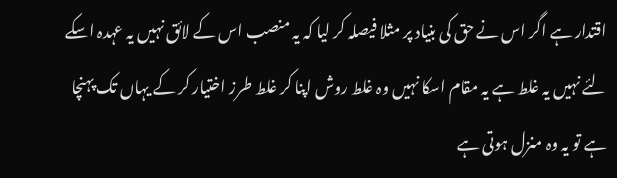اقتدار ہے اگر اس نے حق کی بنیاد پر مثلا فیصلہ کر لیا کہ یہ منصب اس کے لائق نہیں یہ عہدہ اسکے لئے نہیں یہ غلط ہے یہ مقام اسکا نہیں وہ غلط روش اپنا کر غلط طرز اختیار کر کے یہاں تک پہنچا ہے تو یہ وہ منزل ہوتی ہے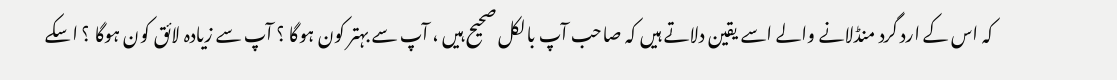کہ اس کے ارد گرد منڈلانے والے اسے یقین دلاتے ہیں کہ صاحب آپ بالکل صحیح ہیں ، آپ سے بہتر کون ہوگا ؟ آپ سے زیادہ لائق کون ہوگا ؟ اسکے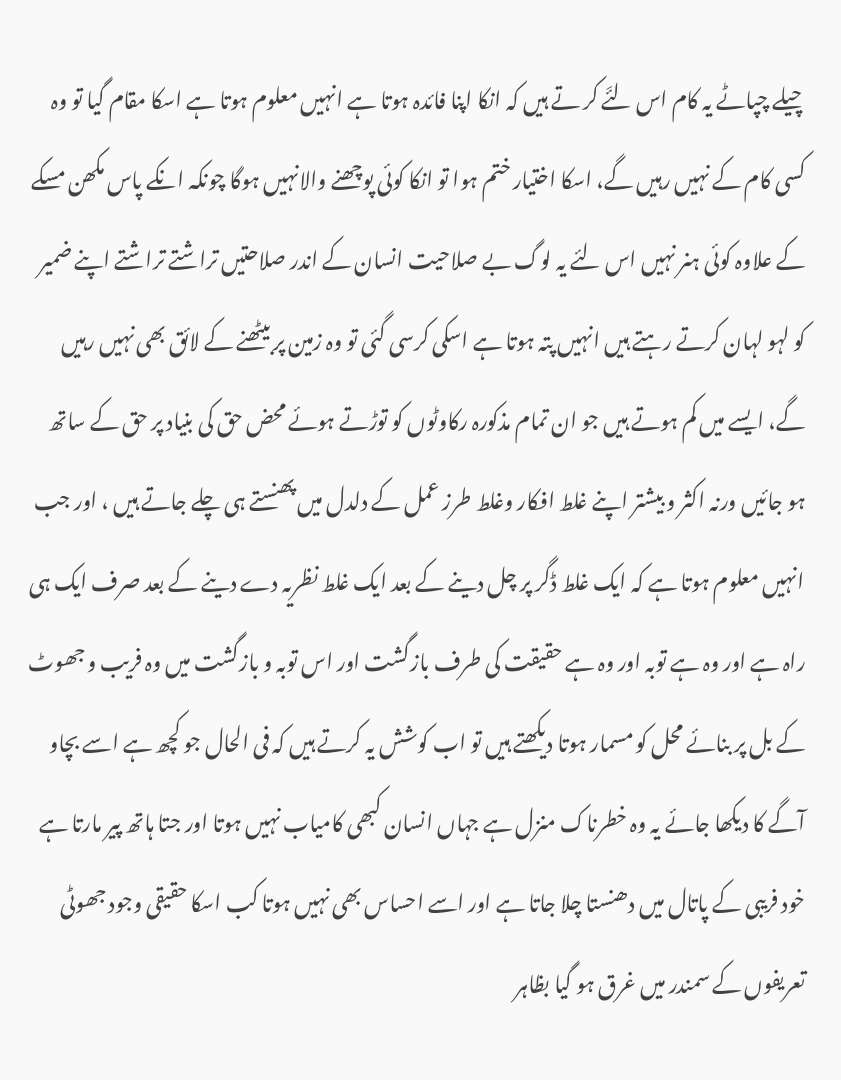چیلے چپاٹے یہ کام اس لئَے کر تے ہیں کہ انکا اپنا فائدہ ہوتا ہے انہیں معلوم ہوتا ہے اسکا مقام گیا تو وہ کسی کام کے نہیں رہیں گے، اسکا اختیار ختم ہوا تو انکا کوئی پوچھنے والانہیں ہوگا چونکہ انکے پاس مکھن مسکے کے علاوہ کوئی ہنر نہیں اس لئے یہ لوگ بے صلاحیت انسان کے اندر صلاحتیں تراشتے تراشتے اپنے ضمیر کو لہو لہان کرتے رہتے ہیں انہیں پتہ ہوتا ہے اسکی کرسی گئی تو وہ زمین پر بیٹھنے کے لائق بھی نہیں رہیں گے، ایسے میں کم ہوتے ہیں جو ان تمام مذکورہ رکاوٹوں کو توڑتے ہوئے محض حق کی بنیاد پر حق کے ساتھ ہو جائیں ورنہ اکثر و بیشتر اپنے غلط افکار وغلط طرز عمل کے دلدل میں پھنستے ہی چلے جاتے ہیں ، اور جب انہیں معلوم ہوتا ہے کہ ایک غلط ڈگر پر چل دینے کے بعد ایک غلط نظریہ دے دینے کے بعد صرف ایک ہی راہ ہے اور وہ ہے توبہ اور وہ ہے حقیقت کی طرف بازگشت اور اس توبہ و بازگشت میں وہ فریب و جھوٹ کے بل پر بنائے محل کو مسمار ہوتا دیکھتے ہیں تو اب کوشش یہ کرتے ہیں کہ فی الحال جو کچھ ہے اسے بچاو آگے کا دیکھا جائے یہ وہ خطرناک منزل ہے جہاں انسان کبھی کامیاب نہیں ہوتا اور جتا ہاتھ پیر مارتا ہے خود فریبی کے پاتال میں دھنستا چلا جاتا ہے اور اسے احساس بھی نہیں ہوتا کب اسکا حقیقی وجود جھوٹی تعریفوں کے سمندر میں غرق ہو گیا بظاہر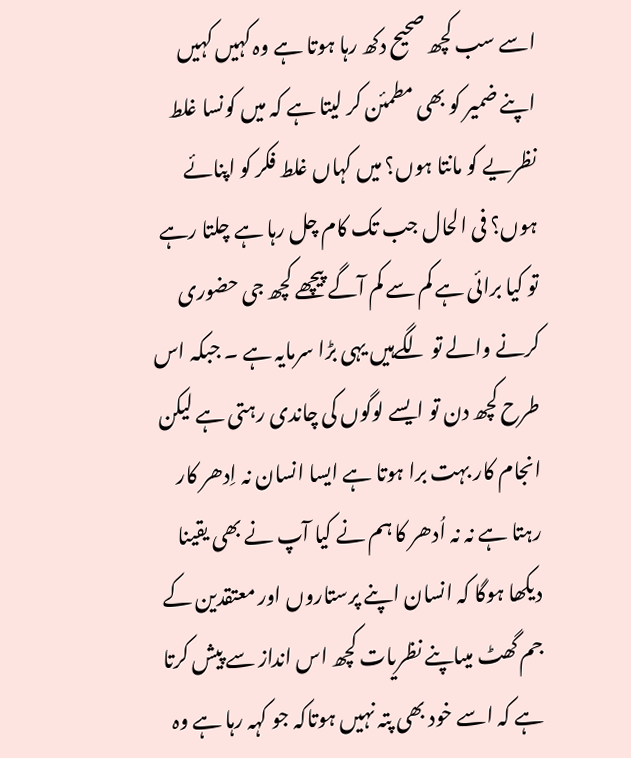اسے سب کچھ صحیح دکھ رہا ہوتا ہے وہ کہیں کہیں اپنے ضمیر کو بھی مطمئن کر لیتا ہے کہ میں کونسا غلط نظریے کو مانتا ہوں؟ میں کہاں غلط فکر کو اپنائے ہوں؟ فی الحال جب تک کام چل رہا ہے چلتا رہے تو کیا برائی ہے کم سے کم آگے پیچھے کچھ جی حضوری کرنے والے تو لگےہیں یہی بڑا سرمایہ ہے ۔ جبکہ اس طرح کچھ دن تو ایسے لوگوں کی چاندی رہتی ہے لیکن انجام کار بہت برا ہوتا ہے ایسا انسان نہ اِدھر کار رہتا ہے نہ نہ اُدھر کا ہم نے کیا آپ نے بھی یقینا دیکھا ہوگا کہ انسان اپنے پرستاروں اور معتقدین کے جم گھٹ میںاپنے نظریات کچھ اس انداز سے پیش کرتا ہے کہ اسے خود بھی پتہ نہیں ہوتاکہ جو کہہ رہا ہے وہ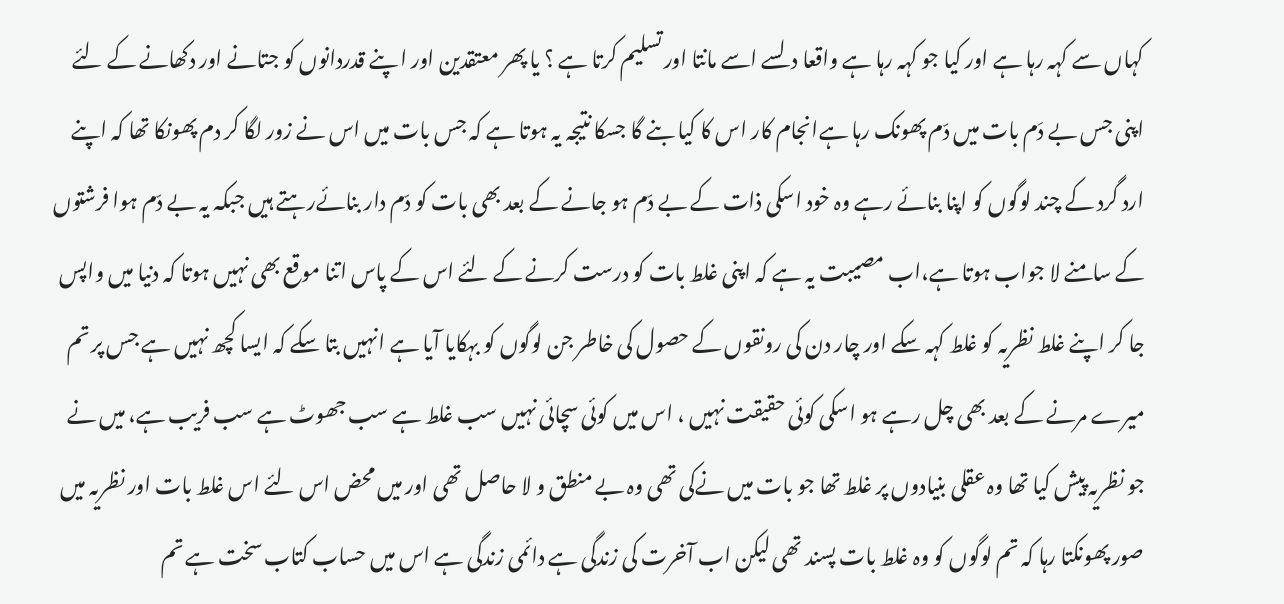کہاں سے کہہ رہا ہے اور کیا جو کہہ رہا ہے واقعا دلسے اسے مانتا اور تسلیم کرتا ہے ؟ یا پھر معتقدین اور ا پنے قدردانوں کو جتانے اور دکھانے کے لئے اپنی جس بے دَم بات میں دّم پھونک رہا ہےانجام کار اس کا کیا بنے گا جسکا نتیجہ یہ ہوتا ہے کہ جس بات میں اس نے زور لگا کر دم پھونکا تھا کہ اپنے ارد گرد کے چند لوگوں کو اپنا بنائے رہے وہ خود اسکی ذات کے بے دّم ہو جانے کے بعد بھی بات کو دّم دار بنائےرہتے ہیں جبکہ یہ بے دّم ہوا فرشتوں کے سامنے لا جواب ہوتا ہے،اب مصیبت یہ ہے کہ اپنی غلط بات کو درست کرنے کے لئے اس کے پاس اتنا موقع بھی نہیں ہوتا کہ دنیا میں واپس جا کر اپنے غلط نظریہ کو غلط کہہ سکے اور چار دن کی رونقوں کے حصول کی خاطر جن لوگوں کو بہکایا آیا ہے انہیں بتا سکے کہ ایسا کچھ نہیں ہے جس پر تم میرے مرنے کے بعد بھی چل رہے ہو اسکی کوئی حقیقت نہیں ، اس میں کوئی سچائی نہیں سب غلط ہے سب جھوٹ ہے سب فریب ہے، میں نے جو نظریہ پیش کیا تھا وہ عقلی بنیادوں پر غلط تھا جو بات میں نےکی تھی وہ بے منطق و لا حاصل تھی اور میں محض اس لئے اس غلط بات اور نظریہ میں صور پھونکتا رہا کہ تم لوگوں کو وہ غلط بات پسند تھی لیکن اب آخرت کی زندگی ہے دائمی زندگی ہے اس میں حساب کتاب سخت ہے تم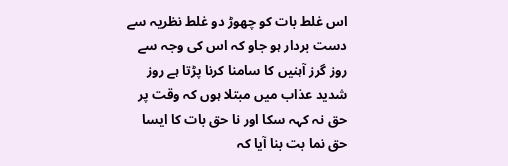اس غلط بات کو چھوڑ دو غلط نظریہ سے دست بردار ہو جاو کہ اس کی وجہ سے روز گرز آہنیں کا سامنا کرنا پڑتا ہے روز شدید عذاب میں مبتلا ہوں کہ وقت پر حق نہ کہہ سکا اور نا حق بات کا ایسا حق نما بت بنا آیا کہ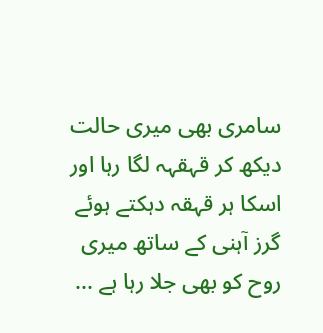سامری بھی میری حالت دیکھ کر قہقہہ لگا رہا اور اسکا ہر قہقہ دہکتے ہوئے گرز آہنی کے ساتھ میری روح کو بھی جلا رہا ہے ...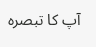آپ کا تبصرہ